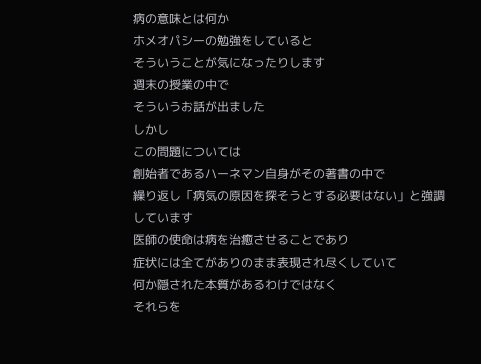病の意味とは何か
ホメオパシーの勉強をしていると
そういうことが気になったりします
週末の授業の中で
そういうお話が出ました
しかし
この問題については
創始者であるハーネマン自身がその著書の中で
繰り返し「病気の原因を探そうとする必要はない」と強調しています
医師の使命は病を治癒させることであり
症状には全てがありのまま表現され尽くしていて
何か隠された本質があるわけではなく
それらを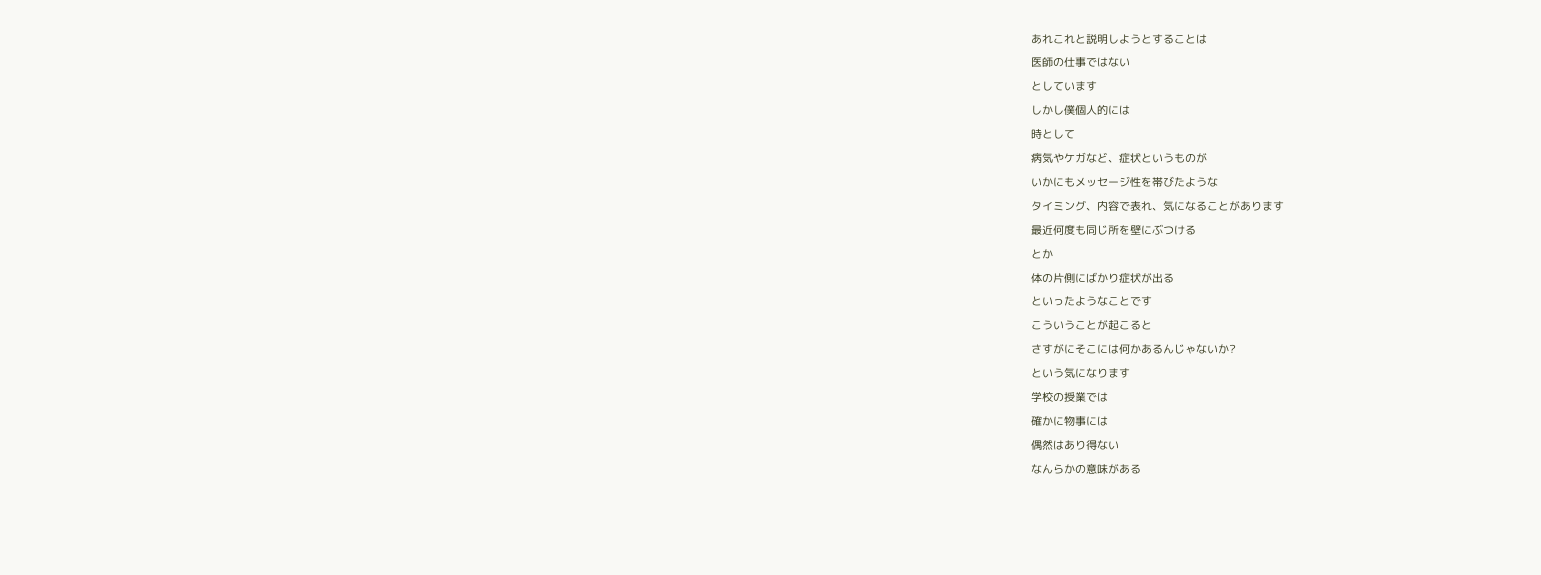あれこれと説明しようとすることは
医師の仕事ではない
としています
しかし僕個人的には
時として
病気やケガなど、症状というものが
いかにもメッセージ性を帯びたような
タイミング、内容で表れ、気になることがあります
最近何度も同じ所を壁にぶつける
とか
体の片側にばかり症状が出る
といったようなことです
こういうことが起こると
さすがにそこには何かあるんじゃないか?
という気になります
学校の授業では
確かに物事には
偶然はあり得ない
なんらかの意味がある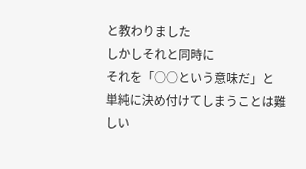と教わりました
しかしそれと同時に
それを「○○という意味だ」と
単純に決め付けてしまうことは難しい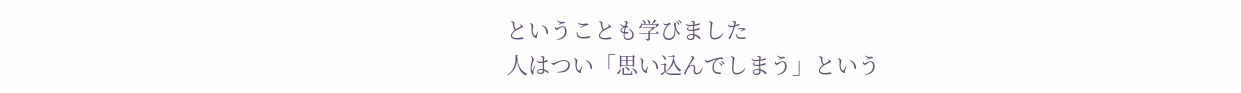ということも学びました
人はつい「思い込んでしまう」という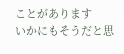ことがあります
いかにもそうだと思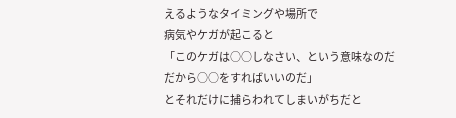えるようなタイミングや場所で
病気やケガが起こると
「このケガは○○しなさい、という意味なのだ
だから○○をすればいいのだ」
とそれだけに捕らわれてしまいがちだと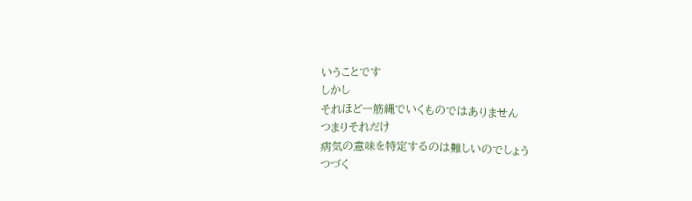いうことです
しかし
それほど一筋縄でいくものではありません
つまりそれだけ
病気の意味を特定するのは難しいのでしょう
つづく